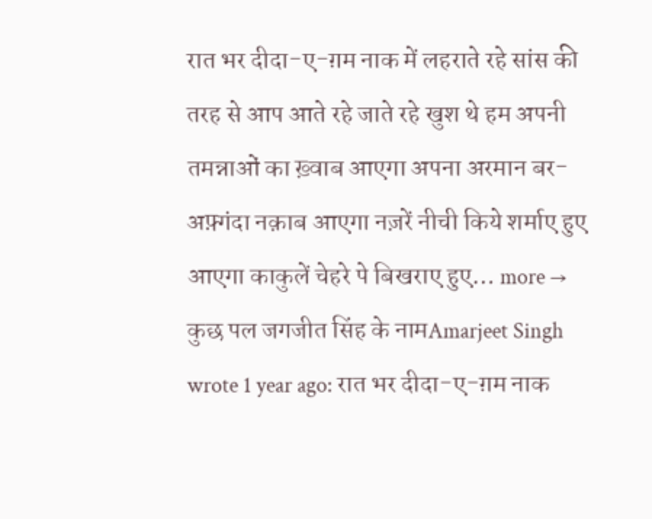रात भर दीदा-ए-ग़म नाक में लहराते रहे सांस की तरह से आप आते रहे जाते रहे खुश थे हम अपनी तमन्नाओं का ख़्वाब आएगा अपना अरमान बर-अफ़्गंदा नक़ाब आएगा नज़रें नीची किये शर्माए हुए आएगा काकुलें चेहरे पे बिखराए हुए… more →
कुछ पल जगजीत सिंह के नामAmarjeet Singh wrote 1 year ago: रात भर दीदा-ए-ग़म नाक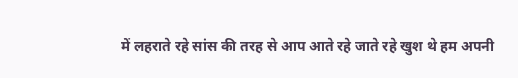में लहराते रहे सांस की तरह से आप आते रहे जाते रहे खुश थे हम अपनी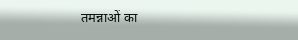तमन्नाओं का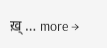ख़् … more →